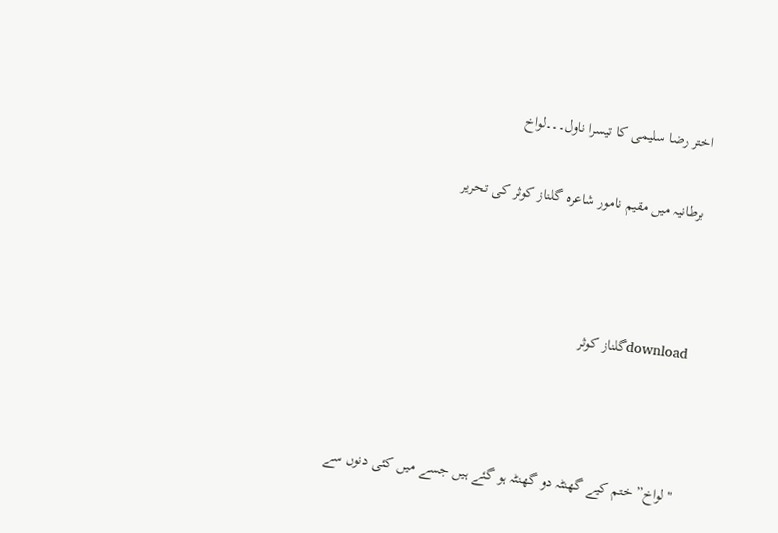اختر رضا سلیمی کا تیسرا ناول۔۔۔لواخ

برطانیہ میں مقیم نامور شاعرہ گلناز کوثر کی تحریر



downloadگلناز کوثر



"لواخ” ختم کیے گھنٹہ دو گھنٹہ ہو گئے ہیں جسے میں کئی دنوں سے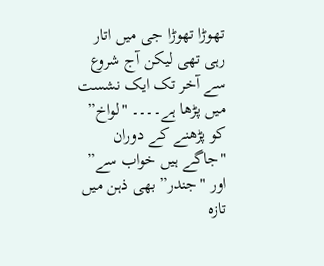تھوڑا تھوڑا جی میں اتار رہی تھی لیکن آج شروع سے آخر تک ایک نشست میں پڑھا ہے۔۔۔۔ "لواخ” کو پڑھنے کے دوران "جاگے ہیں خواب سے” اور "جندر” بھی ذہن میں تازہ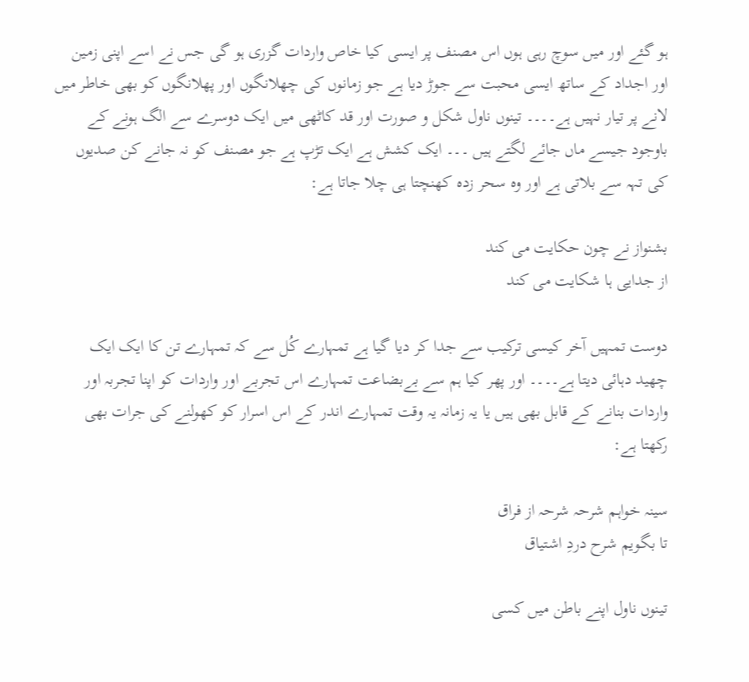ہو گئے اور میں سوچ رہی ہوں اس مصنف پر ایسی کیا خاص واردات گزری ہو گی جس نے اسے اپنی زمین اور اجداد کے ساتھ ایسی محبت سے جوڑ دیا ہے جو زمانوں کی چھلانگوں اور پھلانگوں کو بھی خاطر میں لانے پر تیار نہیں ہے۔۔۔۔ تینوں ناول شکل و صورت اور قد کاٹھی میں ایک دوسرے سے الگ ہونے کے باوجود جیسے ماں جائے لگتے ہیں ۔۔۔ ایک کشش ہے ایک تڑپ ہے جو مصنف کو نہ جانے کن صدیوں کی تہہ سے بلاتی ہے اور وہ سحر زدہ کھنچتا ہی چلا جاتا ہے:

بشنواز نے چون حکایت می کند
از جدایی ہا شکایت می کند

دوست تمہیں آخر کیسی ترکیب سے جدا کر دیا گیا ہے تمہارے کُل سے کہ تمہارے تن کا ایک ایک چھید دہائی دیتا ہے۔۔۔۔ اور پھر کیا ہم سے بےبضاعت تمہارے اس تجربے اور واردات کو اپنا تجربہ اور واردات بنانے کے قابل بھی ہیں یا یہ زمانہ یہ وقت تمہارے اندر کے اس اسرار کو کھولنے کی جرات بھی رکھتا ہے:

سینہ خواہم شرحہ شرحہ از فراق
تا بگویم شرح دردِ اشتیاق

تینوں ناول اپنے باطن میں کسی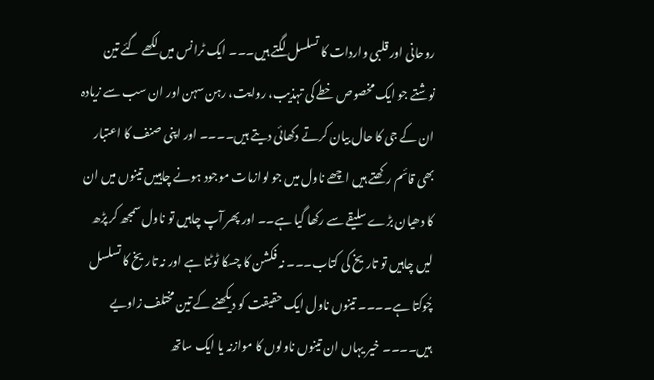روحانی اور قلبی واردات کا تسلسل لگتے ہیں۔۔۔ ایک ٹرانس میں لکھے گئے تین نوشتے جو ایک مخصوص خطے کی تہذیب، روایت، رہن سہن اور ان سب سے زیادہ ان کے جی کا حال بیان کرتے دکھائی دیتے ہیں۔۔۔۔ اور اپنی صنف کا اعتبار بھی قائم رکھتے ہیں اچھے ناول میں جو لوازمات موجود ہونے چاہییں تینوں میں ان کا دھیان بڑے سلیقے سے رکھا گیا ہے۔۔ اور پھر آپ چاہیں تو ناول سمجھ کر پڑھ لیں چاہیں تو تاریخ کی کتاب۔۔۔ نہ فکشن کا چسکا ٹوٹتا ہے اور نہ تاریخ کا تسلسل چُوکتا ہے۔۔۔۔ تینوں ناول ایک حقیقت کو دیکھنے کے تین مختلف زاویے ہیں۔۔۔۔ خیر یہاں ان تینوں ناولوں کا موازنہ یا ایک ساتھ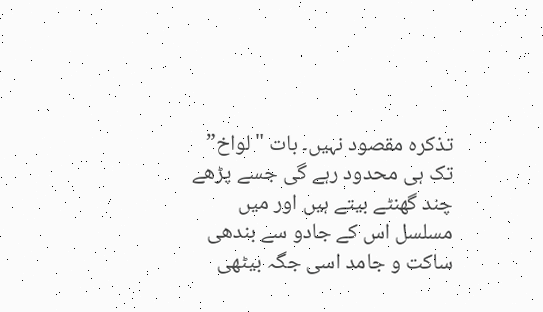تذکرہ مقصود نہیں۔ بات "لواخ” تک ہی محدود رہے گی جسے پڑھے چند گھنٹے بیتے ہیں اور میں مسلسل اس کے جادو سے بندھی ساکت و جامد اسی جگہ بیٹھی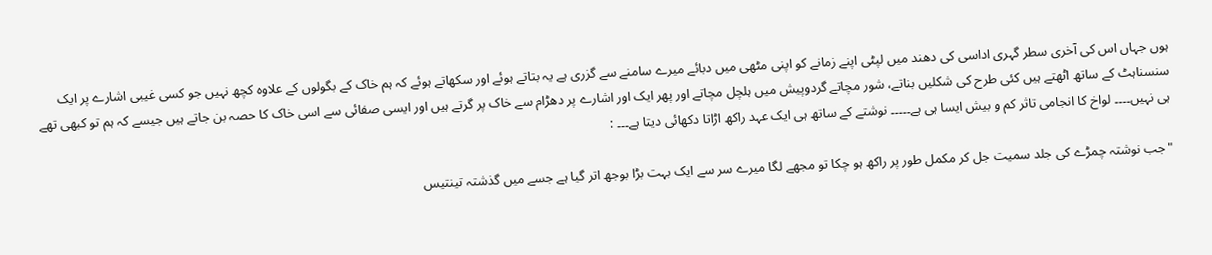ہوں جہاں اس کی آخری سطر گہری اداسی کی دھند میں لپٹی اپنے زمانے کو اپنی مٹھی میں دبائے میرے سامنے سے گزری ہے یہ بتاتے ہوئے اور سکھاتے ہوئے کہ ہم خاک کے بگولوں کے علاوہ کچھ نہیں جو کسی غیبی اشارے پر ایک سنسناہٹ کے ساتھ اٹھتے ہیں کئی طرح کی شکلیں بناتے، شور مچاتے گردوپیش میں ہلچل مچاتے اور پھر ایک اور اشارے پر دھڑام سے خاک پر گرتے ہیں اور ایسی صفائی سے اسی خاک کا حصہ بن جاتے ہیں جیسے کہ ہم تو کبھی تھے ہی نہیں۔۔۔۔ لواخ کا انجامی تاثر کم و بیش ایسا ہی ہے۔۔۔۔۔ نوشتے کے ساتھ ہی ایک عہد راکھ اڑاتا دکھائی دیتا ہے۔۔۔ :

"جب نوشتہ چمڑے کی جلد سمیت جل کر مکمل طور پر راکھ ہو چکا تو مجھے لگا میرے سر سے ایک بہت بڑا بوجھ اتر گیا ہے جسے میں گذشتہ تینتیس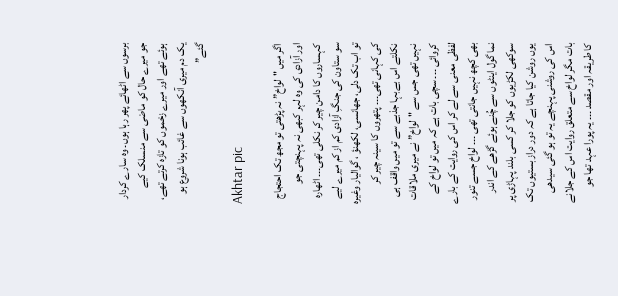برسوں سے اٹھائے پھر رہا ہوں۔ وہ سارے کردار جو میرے حال کو ماضی سے منسلک کیے ہوئے تھے اور میرے زخموں کو تازہ کرتے تھے، یک دم میری آنکھوں سے غائب ہونا شروع ہو گئے”

Akhtar pic

اگر میں "لواخ” نہ پڑھتی تو مجھ تک احتجاج اور آزادی کی وہ لہر کبھی نہ پہنچتی جو کہساروں کا دامن چیر کر نکلی تھی۔۔۔ اٹھارہ سو ستاون کی جنگِ آزادی کم از کم میرے لیے تو اب تک دلی، جھانسی، لکھنؤ ، گوالیار وغیرہ کی کہانی تھی۔۔۔ پتھروں کا سینہ چیر کر نکلتے اس بےبہا جذبے سے تو میں واقف ہی نہیں تھی جس سے "لواخ” نے میری ملاقات کروائی ۔۔۔ سچی بات ہے کہ میں تو لواخ کے لفظی معنی سے لے کر اس کی روایت کے بارے بھی کچھ نہیں جانتی تھی ۔۔۔ لواخ جسے تنور نما گول اینٹوں سے چُنے ہوئے گڑھے کے اندر سوکھی لکڑیوں کو جلا کر کسی بلند پہاڑی پر یوں روشن کیا جاتا ہے کہ دور دراز بستیوں تک اس کی روشنی پہنچے یہ تو ہو گئی سیدھی بات مگر لواخ سے متعلق روایت اس کے جلانے کا طریقہ اور مقصد ۔۔۔ یہ پورا عہد تھا جو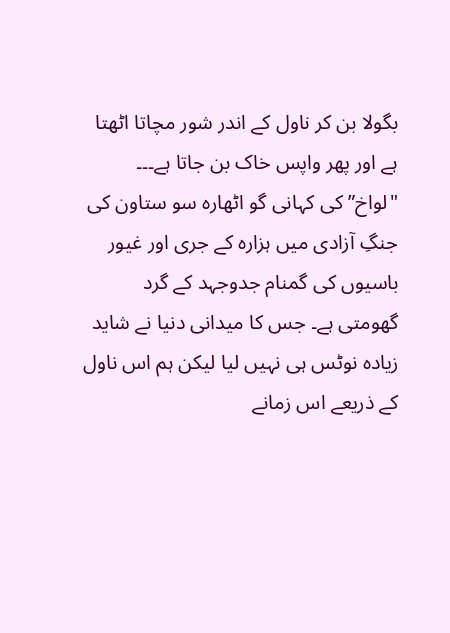بگولا بن کر ناول کے اندر شور مچاتا اٹھتا ہے اور پھر واپس خاک بن جاتا ہے۔۔۔ "لواخ” کی کہانی گو اٹھارہ سو ستاون کی جنگِ آزادی میں ہزارہ کے جری اور غیور باسیوں کی گمنام جدوجہد کے گرد گھومتی ہے۔ جس کا میدانی دنیا نے شاید زیادہ نوٹس ہی نہیں لیا لیکن ہم اس ناول کے ذریعے اس زمانے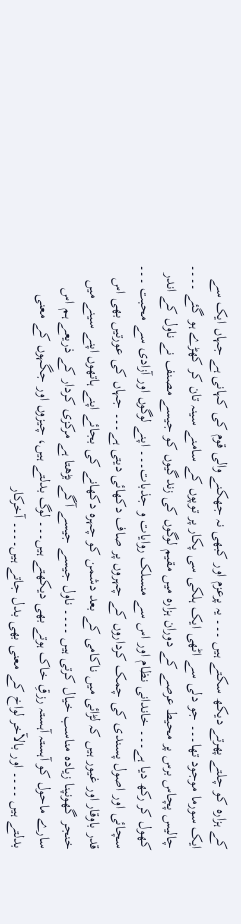کے ہزارہ کو چلتے پھرتے دیکھ سکتے ہیں ۔۔۔ یہ پرعزم اور کبھی نہ جھکنے والی قوم کی کہانی ہے جہاں ایک سے ایک سورما موجود تھا۔۔۔ جو دلی سے اٹھی ایک ہلکی سی پکار پر توپوں کے سامنے سینہ تان کر کھڑے ہو گئے ۔۔۔۔ چالیس پچاس برس پر محیط عرصے کے دوران ہزارہ میں مقیم لوگوں کی زندگیوں کو جیسے مصنف نے ناول کے اندر کھول کر رکھ دیا ہے۔۔۔ خاندانی نظام اور اس سے منسلک روایات و جذبات۔۔۔ اپنے لوگوں اور آزادی سے محبت ۔۔۔ سچائی اور اصول پسندی کی چمک کرداروں کے چہروں پر صاف دکھائی دیتی ہے۔۔۔ جہاں کی عورتیں بھی اس قدر باوقار اور غیور ہیں کہ لڑائی میں ناکامی کے بعد دشمن کو چہرہ دکھانے کی بجائے اپنے ہاتھوں اپنے سینے میں خنجر گھونپنا زیادہ مناسب خیال کرتی ہیں ۔۔۔۔ ناول جیسے جیسے آگے بڑھتا ہے مرکزی کردار کے ذریعے ہم اس سارے ماحول کو آہستہ آہستہ رزقِ خاک ہوتے بھی دیکھتے ہیں۔۔۔ لوگ بدلتے ہیں، چیزوں اور جگہوں کے معنی بدلتے ہیں ۔۔۔۔ اور بالآخر لواخ کے معنی بھی بدل جاتے ہیں۔۔۔۔ آخرکار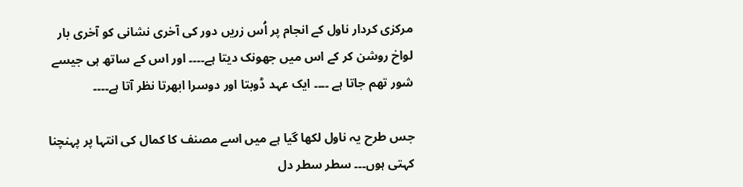مرکزی کردار ناول کے انجام پر اُس زریں دور کی آخری نشانی کو آخری بار لواخ روشن کر کے اس میں جھونک دیتا ہے۔۔۔۔ اور اس کے ساتھ ہی جیسے شور تھم جاتا ہے ۔۔۔۔ ایک عہد ڈوبتا اور دوسرا ابھرتا نظر آتا ہے۔۔۔۔

جس طرح یہ ناول لکھا گیا ہے میں اسے مصنف کا کمال کی انتہا پر پہنچنا کہتی ہوں۔۔۔ سطر سطر دل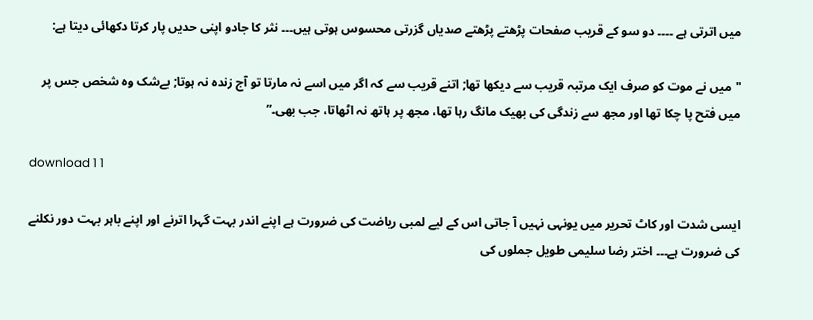میں اترتی ہے ۔۔۔۔ دو سو کے قریب صفحات پڑھتے پڑھتے صدیاں گزرتی محسوس ہوتی ہیں۔۔۔ نثر کا جادو اپنی حدیں پار کرتا دکھائی دیتا ہے:

"میں نے موت کو صرف ایک مرتبہ قریب سے دیکھا تھا; اتنے قریب سے کہ اگر میں اسے نہ مارتا تو آج زندہ نہ ہوتا; بےشک وہ شخص جس پر میں فتح پا چکا تھا اور مجھ سے زندگی کی بھیک مانگ رہا تھا، مجھ پر ہاتھ نہ اٹھاتا، جب بھی۔”

download 1 1

ایسی شدت اور کاٹ تحریر میں یونہی نہیں آ جاتی اس کے لیے لمبی ریاضت کی ضرورت ہے اپنے اندر بہت گہرا اترنے اور اپنے باہر بہت دور نکلنے کی ضرورت ہے۔۔۔ اختر رضا سلیمی طویل جملوں کی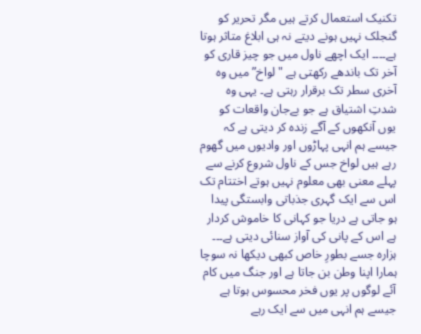تکنیک استعمال کرتے ہیں مگر تحریر کو گنجلک نہیں ہونے دیتے نہ ہی ابلاغ متاثر ہوتا ہے۔۔۔۔ ایک اچھے ناول میں جو چیز قاری کو آخر تک باندھے رکھتی ہے "لواخ” میں وہ آخری سطر تک برقرار رہتی ہے۔ یہی وہ شدتِ اشتیاق ہے جو بےجان واقعات کو یوں آنکھوں کے آگے زندہ کر دیتی ہے کہ جیسے ہم انہی پہاڑوں اور وادیوں میں گھوم رہے ہیں لواخ جس کے ناول شروع کرنے سے پہلے معنی بھی معلوم نہیں ہوتے اختتام تک اس سے ایک گہری جذباتی وابستگی پیدا ہو جاتی ہے دریا جو کہانی کا خاموش کردار ہے اس کے پانی کی آواز سنائی دیتی ہے۔۔۔ ہزارہ جسے بطورِ خاص کبھی دیکھا نہ سوچا ہمارا اپنا وطن بن جاتا ہے اور جنگ میں کام آئے لوگوں پر یوں فخر محسوس ہوتا ہے جیسے ہم انہی میں سے ایک رہے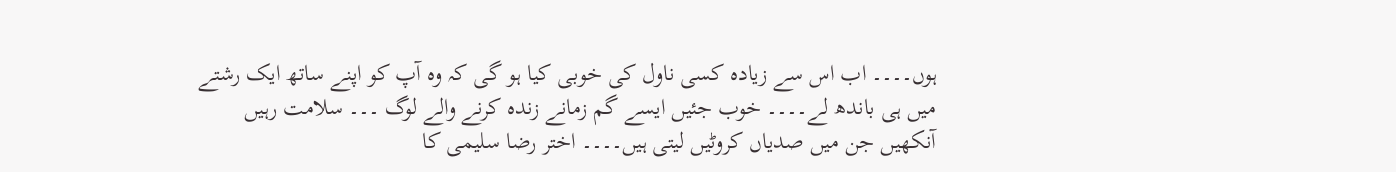ہوں۔۔۔۔ اب اس سے زیادہ کسی ناول کی خوبی کیا ہو گی کہ وہ آپ کو اپنے ساتھ ایک رشتے میں ہی باندھ لے۔۔۔۔ خوب جئیں ایسے گم زمانے زندہ کرنے والے لوگ ۔۔۔ سلامت رہیں آنکھیں جن میں صدیاں کروٹیں لیتی ہیں۔۔۔۔ اختر رضا سلیمی کا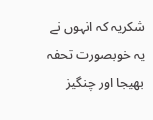شکریہ کہ انہوں نے یہ خوبصورت تحفہ بھیجا اور چنگیز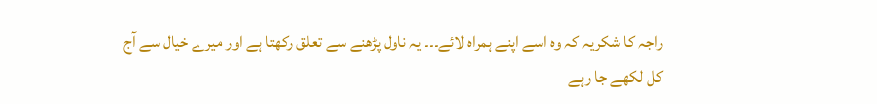راجہ کا شکریہ کہ وہ اسے اپنے ہمراہ لائے۔۔۔ یہ ناول پڑھنے سے تعلق رکھتا ہے اور میرے خیال سے آج کل لکھے جا رہے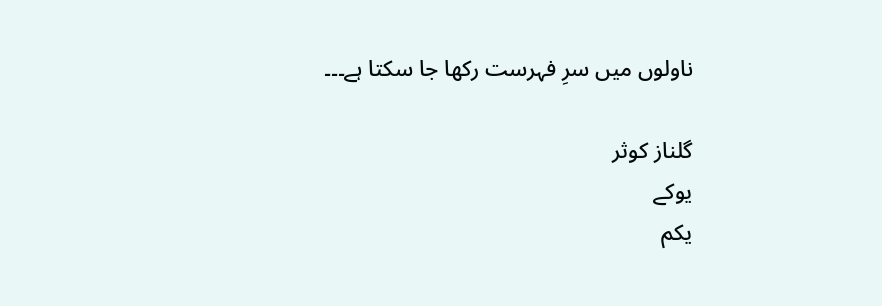ناولوں میں سرِ فہرست رکھا جا سکتا ہے۔۔۔

گلناز کوثر
یوکے
یکم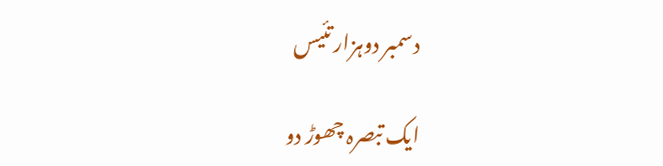دسمبر دوہزار تئیس

ایک تبصرہ چھوڑ دو